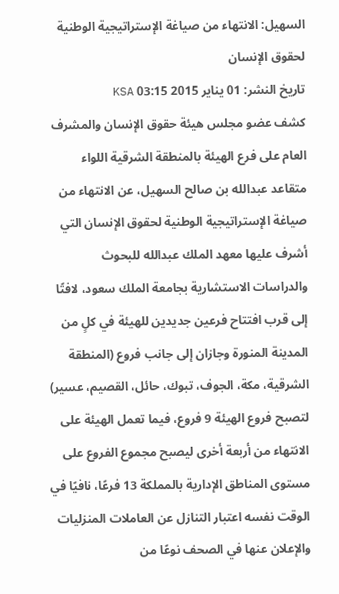السهيل: الانتهاء من صياغة الإستراتيجية الوطنية لحقوق الإنسان
تاريخ النشر: 01 يناير 2015 03:15 KSA
كشف عضو مجلس هيئة حقوق الإنسان والمشرف العام على فرع الهيئة بالمنطقة الشرقية اللواء متقاعد عبدالله بن صالح السهيل، عن الانتهاء من صياغة الإستراتيجية الوطنية لحقوق الإنسان التي أشرف عليها معهد الملك عبدالله للبحوث والدراسات الاستشارية بجامعة الملك سعود، لافتًا إلى قرب افتتاح فرعين جديدين للهيئة في كلٍ من المدينة المنورة وجازان إلى جانب فروع (المنطقة الشرقية، مكة، الجوف، تبوك، حائل، القصيم، عسير) لتصبح فروع الهيئة 9 فروع، فيما تعمل الهيئة على الانتهاء من أربعة أخرى ليصبح مجموع الفروع على مستوى المناطق الإدارية بالمملكة 13 فرعًا، نافيًا في الوقت نفسه اعتبار التنازل عن العاملات المنزليات والإعلان عنها في الصحف نوعًا من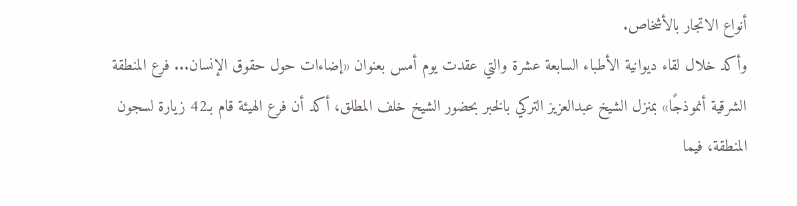أنواع الاتجار بالأشخاص.
وأكد خلال لقاء ديوانية الأطباء السابعة عشرة والتي عقدت يوم أمس بعنوان «إضاءات حول حقوق الإنسان... فرع المنطقة الشرقية أنموذجًا» بمنزل الشيخ عبدالعزيز التركي بالخبر بحضور الشيخ خلف المطلق، أكد أن فرع الهيئة قام بـ42 زيارة لسجون المنطقة، فيما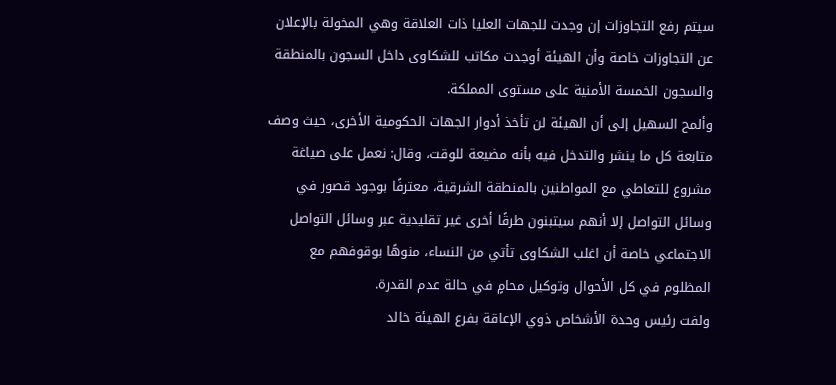سيتم رفع التجاوزات إن وجدت للجهات العليا ذات العلاقة وهي المخولة بالإعلان عن التجاوزات خاصة وأن الهيئة أوجدت مكاتب للشكاوى داخل السجون بالمنطقة والسجون الخمسة الأمنية على مستوى المملكة.
وألمح السهيل إلى أن الهيئة لن تأخذ أدوار الجهات الحكومية الأخرى، حيث وصف متابعة كل ما ينشر والتدخل فيه بأنه مضيعة للوقت، وقال: نعمل على صياغة مشروع للتعاطي مع المواطنين بالمنطقة الشرقية، معترفًا بوجود قصور في وسائل التواصل إلا أنهم سيتبنون طرقًا أخرى غير تقليدية عبر وسائل التواصل الاجتماعي خاصة أن اغلب الشكاوى تأتي من النساء، منوهًا بوقوفهم مع المظلوم في كل الأحوال وتوكيل محامٍ في حالة عدم القدرة.
ولفت رئيس وحدة الأشخاص ذوي الإعاقة بفرع الهيئة خالد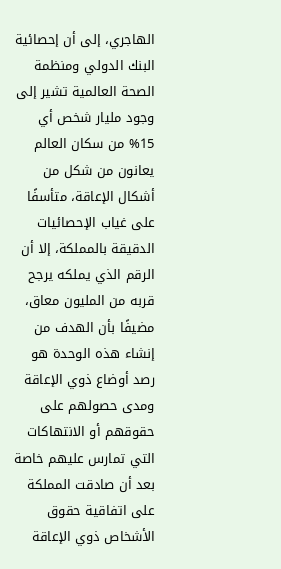الهاجري، إلى أن إحصائية البنك الدولي ومنظمة الصحة العالمية تشير إلى وجود مليار شخص أي 15% من سكان العالم يعانون من شكل من أشكال الإعاقة، متأسفًا على غياب الإحصائيات الدقيقة بالمملكة، إلا أن الرقم الذي يملكه يرجح قربه من المليون معاق، مضيفًا بأن الهدف من إنشاء هذه الوحدة هو رصد أوضاع ذوي الإعاقة ومدى حصولهم على حقوقهم أو الانتهاكات التي تمارس عليهم خاصة بعد أن صادقت المملكة على اتفاقية حقوق الأشخاص ذوي الإعاقة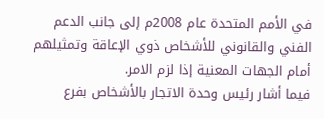في الأمم المتحدة عام 2008م إلى جانب الدعم الفني والقانوني للأشخاص ذوي الإعاقة وتمثيلهم أمام الجهات المعنية إذا لزم الامر.
فيما أشار رئيس وحدة الاتجار بالأشخاص بفرع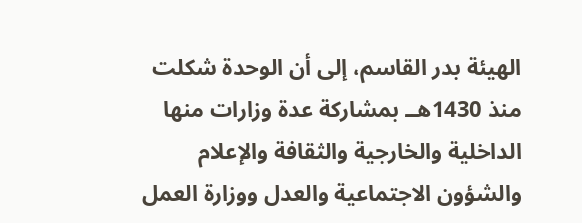الهيئة بدر القاسم، إلى أن الوحدة شكلت منذ 1430هــ بمشاركة عدة وزارات منها الداخلية والخارجية والثقافة والإعلام والشؤون الاجتماعية والعدل ووزارة العمل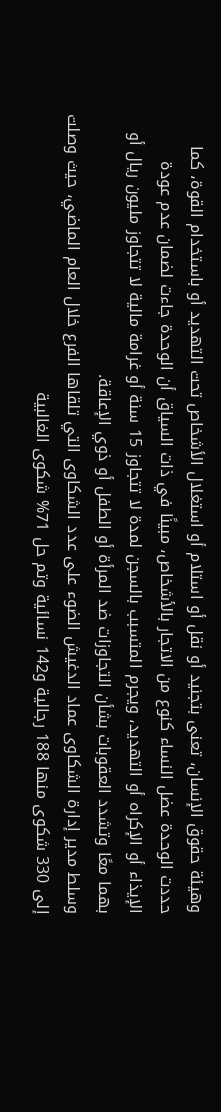وهيئة حقوق الإنسان، تعنى بتجنيد أو نقل أو استلام أو استغلال الأشخاص تحت التهديد أو باستخدام القوة، كما حددت الوحدة عضل النساء كنوع من الاتجار بالأشخاص، مبينًا في ذات السياق أن الوحدة جاءت لضمان عدم عودة الإيذاء أو الإكراه أو التهديد، ويجرم المتسبب بالسجن لمدة لا تتجاوز 15 سنة أو غرامة مالية لا تتجاوز مليون ريال أو بهما معًا وتشدد العقوبات بشأن التجاوزات ضد المرأة أو الطفل أو ذوي الإعاقة.
وسلط مدير إدارة الشكاوى عماد الدغيش الضوء على عدد الشكاوى التي تلقاها الفرع خلال العام الماضي، حيث وصلت إلى 330 شكوى منها 188 رجالية و142 نسائية وتم حل 71% شكوى الغالبية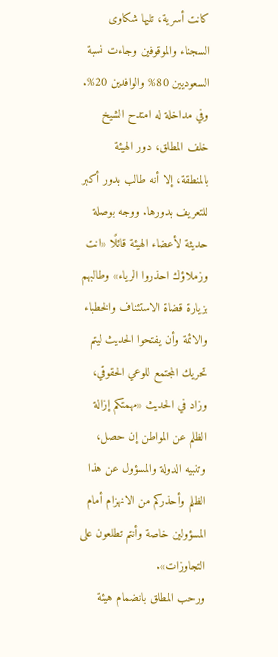كانت أسرية، تليها شكاوى السجناء والموقوفين وجاءت نسبة السعوديين 80% والوافدين 20%.
وفي مداخلة له امتدح الشيخ خلف المطلق، دور الهيئة بالمنطقة، إلا أنه طالب بدور أكبر للتعريف بدورها. ووجه بوصلة حديثة لأعضاء الهيئة قائلًا «انت وزملاؤك احذروا الرياء» وطالبهم بزيارة قضاة الاستئناف والخطباء والائمة وأن يفتحوا الحديث ليتم تحريك المجتمع للوعي الحقوقي، وزاد في الحديث «مهمتكم إزالة الظلم عن المواطن إن حصل، وتنبيه الدولة والمسؤول عن هذا الظلم وأحذركم من الانهزام أمام المسؤولين خاصة وأنتم تطلعون على التجاوزات».
ورحب المطلق بانضمام هيئة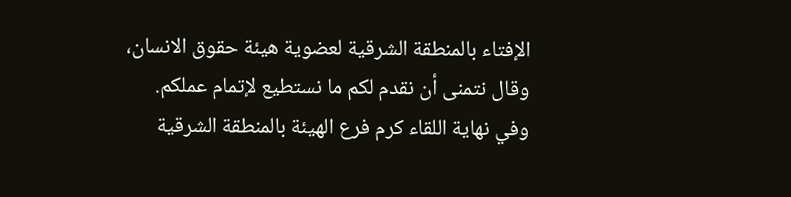الإفتاء بالمنطقة الشرقية لعضوية هيئة حقوق الانسان، وقال نتمنى أن نقدم لكم ما نستطيع لإتمام عملكم.
وفي نهاية اللقاء كرم فرع الهيئة بالمنطقة الشرقية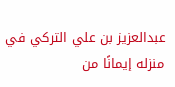عبدالعزيز بن علي التركي في منزله إيمانًا من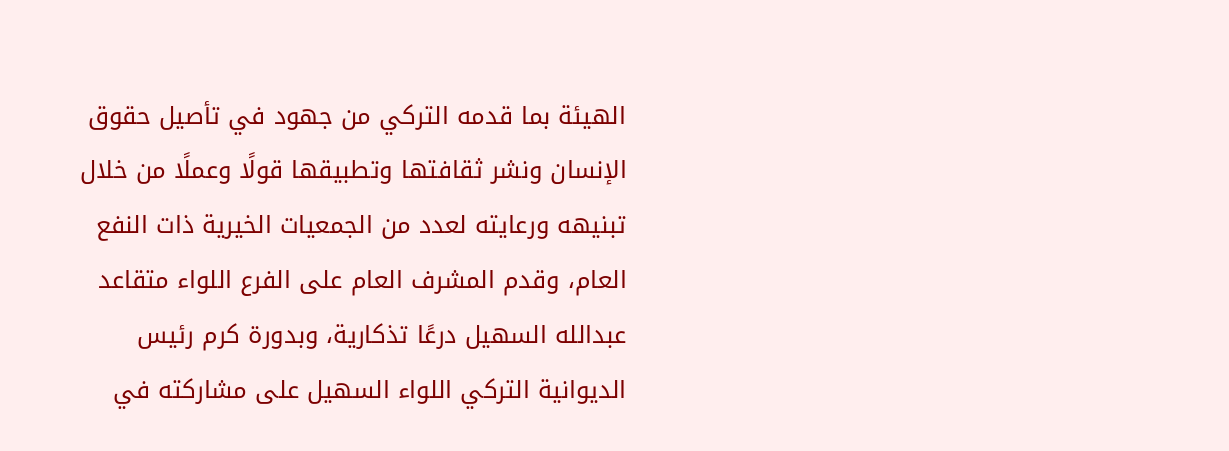الهيئة بما قدمه التركي من جهود في تأصيل حقوق الإنسان ونشر ثقافتها وتطبيقها قولًا وعملًا من خلال تبنيهه ورعايته لعدد من الجمعيات الخيرية ذات النفع العام، وقدم المشرف العام على الفرع اللواء متقاعد عبدالله السهيل درعًا تذكارية، وبدورة كرم رئيس الديوانية التركي اللواء السهيل على مشاركته في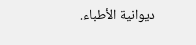ديوانية الأطباء.